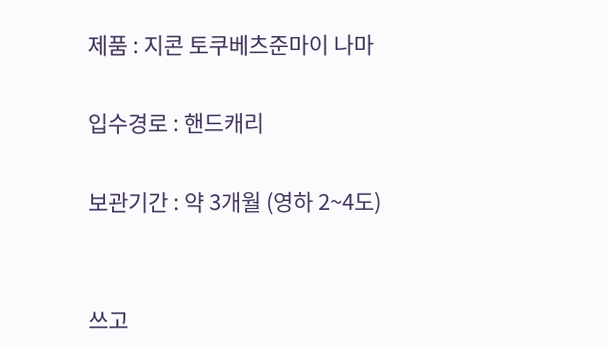제품 : 지콘 토쿠베츠준마이 나마

입수경로 : 핸드캐리

보관기간 : 약 3개월 (영하 2~4도)


쓰고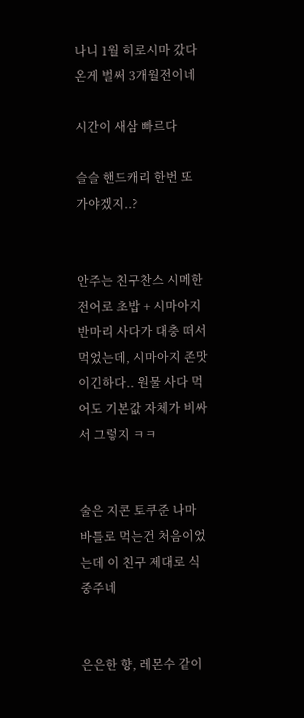나니 1월 히로시마 갔다온게 벌써 3개월전이네

시간이 새삼 빠르다

슬슬 핸드캐리 한번 또 가야겠지..?


안주는 친구찬스 시메한 전어로 초밥 + 시마아지 반마리 사다가 대충 떠서 먹었는데, 시마아지 존맛이긴하다.. 원물 사다 먹어도 기본값 자체가 비싸서 그렇지 ㅋㅋ


술은 지콘 토쿠준 나마 바틀로 먹는건 처음이었는데 이 친구 제대로 식중주네


은은한 향, 레몬수 같이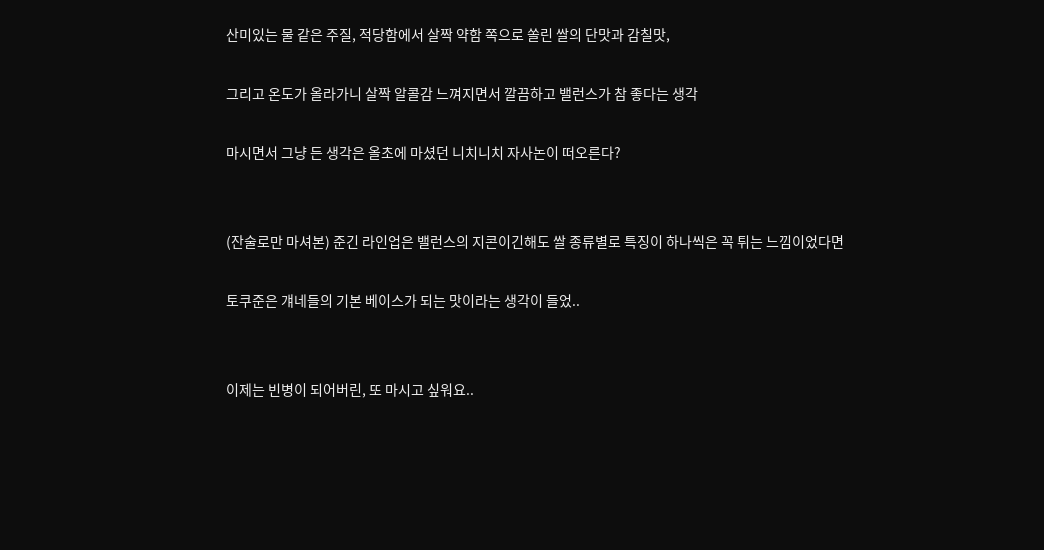산미있는 물 같은 주질, 적당함에서 살짝 약함 쪽으로 쏠린 쌀의 단맛과 감칠맛,

그리고 온도가 올라가니 살짝 알콜감 느껴지면서 깔끔하고 밸런스가 참 좋다는 생각

마시면서 그냥 든 생각은 올초에 마셨던 니치니치 자사논이 떠오른다?


(잔술로만 마셔본) 준긴 라인업은 밸런스의 지콘이긴해도 쌀 종류별로 특징이 하나씩은 꼭 튀는 느낌이었다면

토쿠준은 걔네들의 기본 베이스가 되는 맛이라는 생각이 들었..


이제는 빈병이 되어버린, 또 마시고 싶워요..